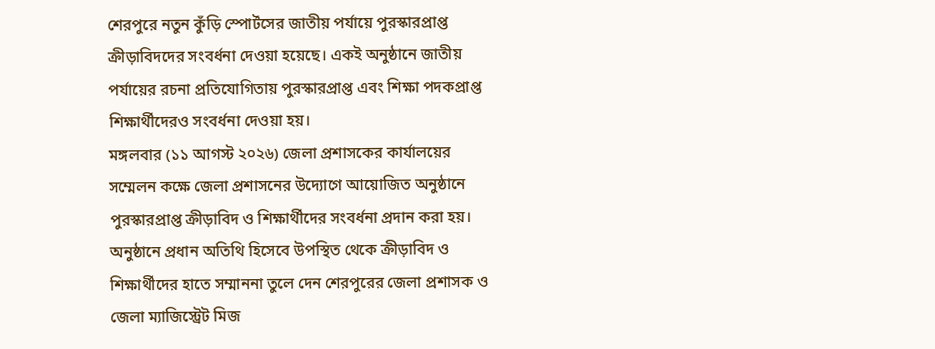শেরপুরে নতুন কুঁড়ি স্পোর্টসের জাতীয় পর্যায়ে পুরস্কারপ্রাপ্ত ক্রীড়াবিদদের সংবর্ধনা দেওয়া হয়েছে। একই অনুষ্ঠানে জাতীয় পর্যায়ের রচনা প্রতিযোগিতায় পুরস্কারপ্রাপ্ত এবং শিক্ষা পদকপ্রাপ্ত শিক্ষার্থীদেরও সংবর্ধনা দেওয়া হয়।
মঙ্গলবার (১১ আগস্ট ২০২৬) জেলা প্রশাসকের কার্যালয়ের সম্মেলন কক্ষে জেলা প্রশাসনের উদ্যোগে আয়োজিত অনুষ্ঠানে পুরস্কারপ্রাপ্ত ক্রীড়াবিদ ও শিক্ষার্থীদের সংবর্ধনা প্রদান করা হয়।
অনুষ্ঠানে প্রধান অতিথি হিসেবে উপস্থিত থেকে ক্রীড়াবিদ ও শিক্ষার্থীদের হাতে সম্মাননা তুলে দেন শেরপুরের জেলা প্রশাসক ও জেলা ম্যাজিস্ট্রেট মিজ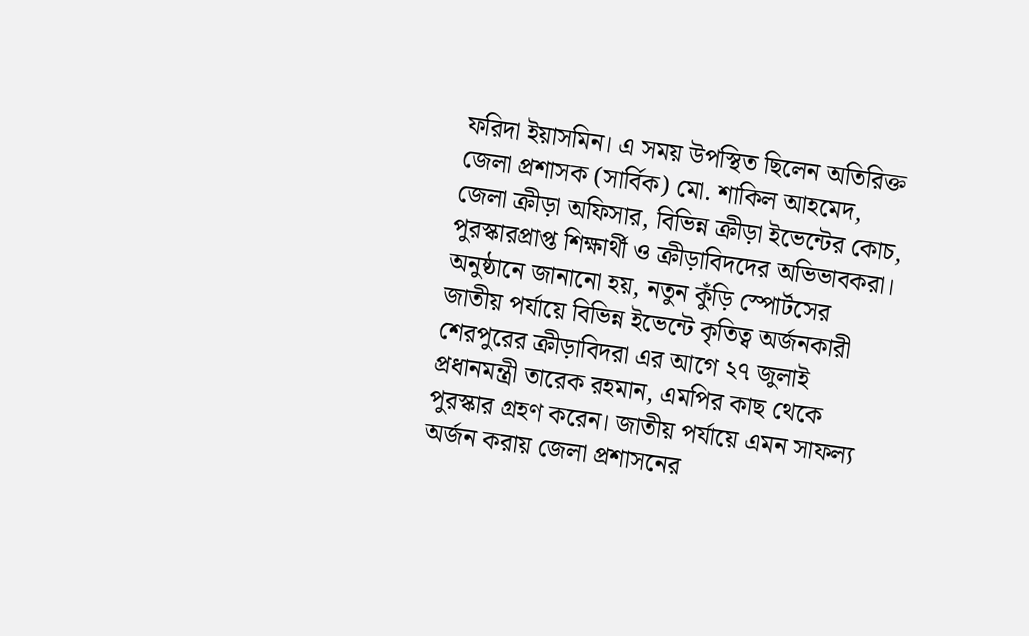ফরিদা ইয়াসমিন। এ সময় উপস্থিত ছিলেন অতিরিক্ত জেলা প্রশাসক (সার্বিক) মো. শাকিল আহমেদ, জেলা ক্রীড়া অফিসার, বিভিন্ন ক্রীড়া ইভেন্টের কোচ, পুরস্কারপ্রাপ্ত শিক্ষার্থী ও ক্রীড়াবিদদের অভিভাবকরা।
অনুষ্ঠানে জানানো হয়, নতুন কুঁড়ি স্পোর্টসের জাতীয় পর্যায়ে বিভিন্ন ইভেন্টে কৃতিত্ব অর্জনকারী শেরপুরের ক্রীড়াবিদরা এর আগে ২৭ জুলাই প্রধানমন্ত্রী তারেক রহমান, এমপির কাছ থেকে পুরস্কার গ্রহণ করেন। জাতীয় পর্যায়ে এমন সাফল্য অর্জন করায় জেলা প্রশাসনের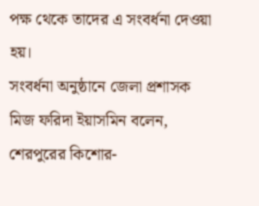পক্ষ থেকে তাদের এ সংবর্ধনা দেওয়া হয়।
সংবর্ধনা অনুষ্ঠানে জেলা প্রশাসক মিজ ফরিদা ইয়াসমিন বলেন, শেরপুরের কিশোর-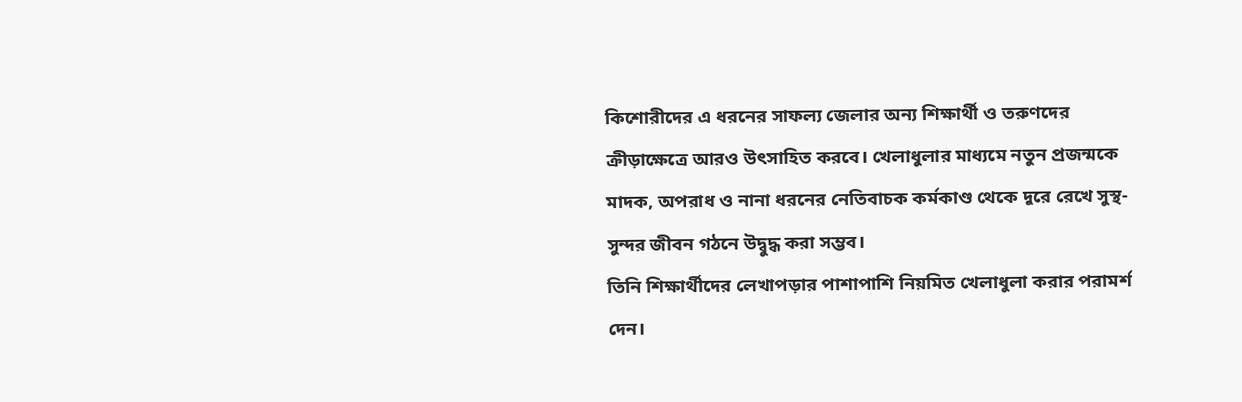কিশোরীদের এ ধরনের সাফল্য জেলার অন্য শিক্ষার্থী ও তরুণদের ক্রীড়াক্ষেত্রে আরও উৎসাহিত করবে। খেলাধুলার মাধ্যমে নতুন প্রজন্মকে মাদক, অপরাধ ও নানা ধরনের নেতিবাচক কর্মকাণ্ড থেকে দূরে রেখে সুস্থ-সুন্দর জীবন গঠনে উদ্বুদ্ধ করা সম্ভব।
তিনি শিক্ষার্থীদের লেখাপড়ার পাশাপাশি নিয়মিত খেলাধুলা করার পরামর্শ দেন।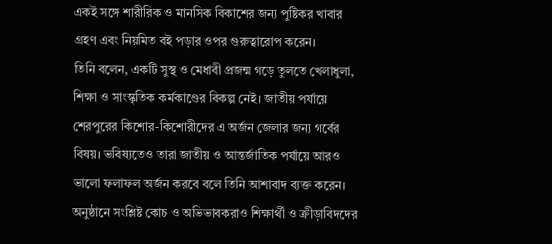একই সঙ্গে শারীরিক ও মানসিক বিকাশের জন্য পুষ্টিকর খাবার গ্রহণ এবং নিয়মিত বই পড়ার ওপর গুরুত্বারোপ করেন।
তিনি বলেন, একটি সুস্থ ও মেধাবী প্রজন্ম গড়ে তুলতে খেলাধুলা, শিক্ষা ও সাংস্কৃতিক কর্মকাণ্ডের বিকল্প নেই। জাতীয় পর্যায়ে শেরপুরের কিশোর-কিশোরীদের এ অর্জন জেলার জন্য গর্বের বিষয়। ভবিষ্যতেও তারা জাতীয় ও আন্তর্জাতিক পর্যায়ে আরও ভালো ফলাফল অর্জন করবে বলে তিনি আশাবাদ ব্যক্ত করেন।
অনুষ্ঠানে সংশ্লিষ্ট কোচ ও অভিভাবকরাও শিক্ষার্থী ও ক্রীড়াবিদদের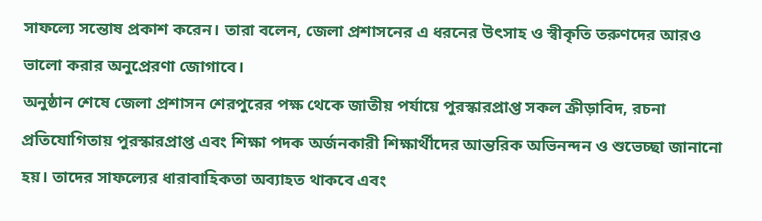সাফল্যে সন্তোষ প্রকাশ করেন। তারা বলেন, জেলা প্রশাসনের এ ধরনের উৎসাহ ও স্বীকৃতি তরুণদের আরও ভালো করার অনুপ্রেরণা জোগাবে।
অনুষ্ঠান শেষে জেলা প্রশাসন শেরপুরের পক্ষ থেকে জাতীয় পর্যায়ে পুরস্কারপ্রাপ্ত সকল ক্রীড়াবিদ, রচনা প্রতিযোগিতায় পুরস্কারপ্রাপ্ত এবং শিক্ষা পদক অর্জনকারী শিক্ষার্থীদের আন্তরিক অভিনন্দন ও শুভেচ্ছা জানানো হয়। তাদের সাফল্যের ধারাবাহিকতা অব্যাহত থাকবে এবং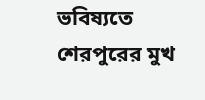ভবিষ্যতে শেরপুরের মুখ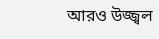আরও উজ্জ্বল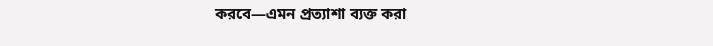করবে—এমন প্রত্যাশা ব্যক্ত করা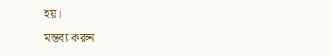হয়।
মন্তব্য করুন